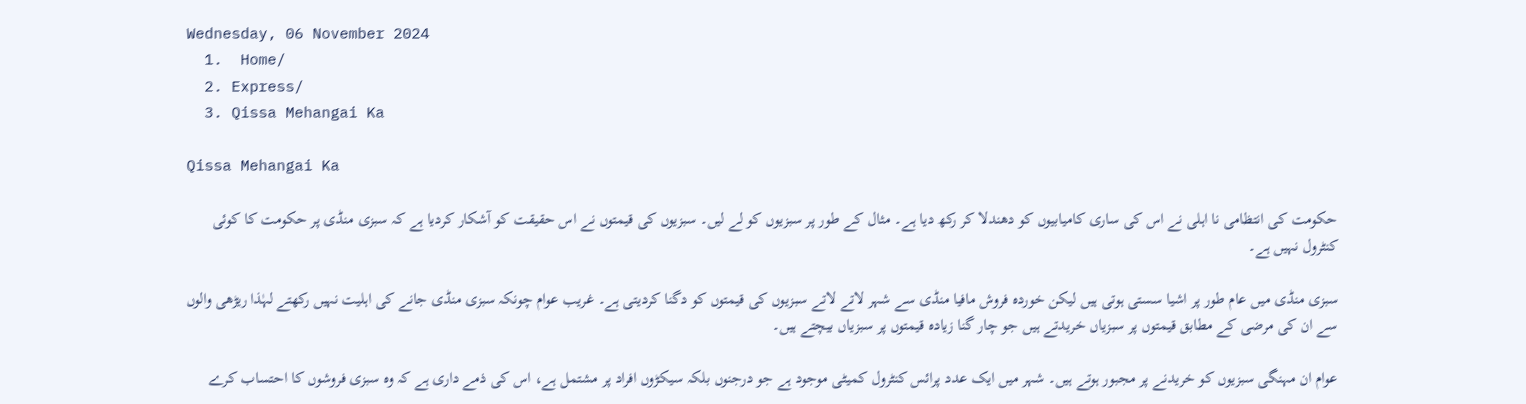Wednesday, 06 November 2024
  1.  Home/
  2. Express/
  3. Qissa Mehangai Ka

Qissa Mehangai Ka

حکومت کی انتظامی نا اہلی نے اس کی ساری کامیابیوں کو دھندلا کر رکھ دیا ہے۔ مثال کے طور پر سبزیوں کو لے لیں۔ سبزیوں کی قیمتوں نے اس حقیقت کو آشکار کردیا ہے کہ سبزی منڈی پر حکومت کا کوئی کنٹرول نہیں ہے۔

سبزی منڈی میں عام طور پر اشیا سستی ہوتی ہیں لیکن خوردہ فروش مافیا منڈی سے شہر لاتے لاتے سبزیوں کی قیمتوں کو دگنا کردیتی ہے۔ غریب عوام چونکہ سبزی منڈی جانے کی اہلیت نہیں رکھتے لہٰذا ریڑھی والوں سے ان کی مرضی کے مطابق قیمتوں پر سبزیاں خریدتے ہیں جو چار گنا زیادہ قیمتوں پر سبزیاں بیچتے ہیں۔

عوام ان مہنگی سبزیوں کو خریدنے پر مجبور ہوتے ہیں۔ شہر میں ایک عدد پرائس کنٹرول کمیٹی موجود ہے جو درجنوں بلکہ سیکڑوں افراد پر مشتمل ہے، اس کی ذمے داری ہے کہ وہ سبزی فروشوں کا احتساب کرے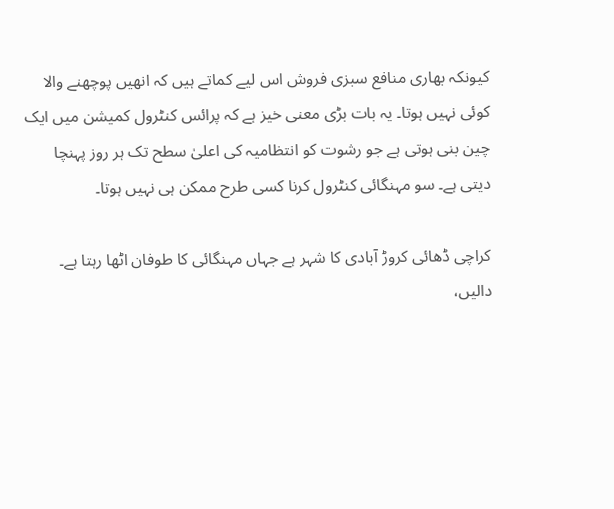کیونکہ بھاری منافع سبزی فروش اس لیے کماتے ہیں کہ انھیں پوچھنے والا کوئی نہیں ہوتا۔ یہ بات بڑی معنی خیز ہے کہ پرائس کنٹرول کمیشن میں ایک چین بنی ہوتی ہے جو رشوت کو انتظامیہ کی اعلیٰ سطح تک ہر روز پہنچا دیتی ہے۔ سو مہنگائی کنٹرول کرنا کسی طرح ممکن ہی نہیں ہوتا۔

کراچی ڈھائی کروڑ آبادی کا شہر ہے جہاں مہنگائی کا طوفان اٹھا رہتا ہے۔ دالیں،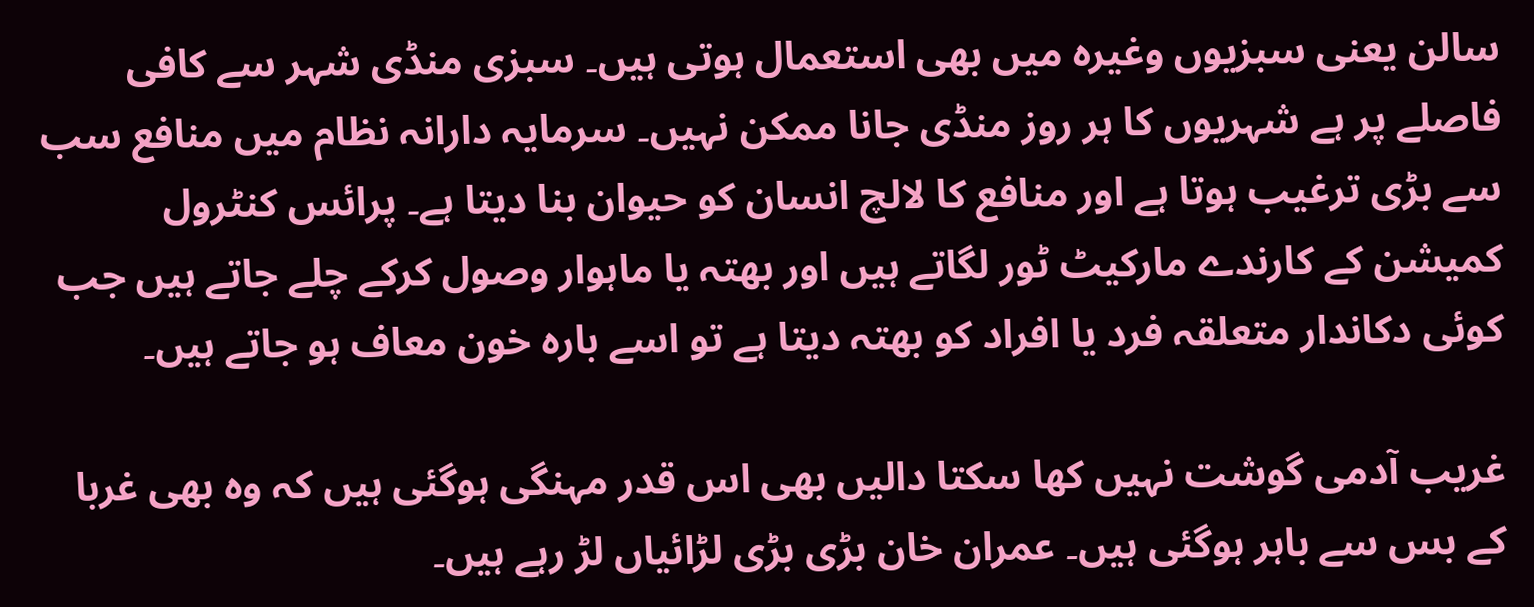سالن یعنی سبزیوں وغیرہ میں بھی استعمال ہوتی ہیں۔ سبزی منڈی شہر سے کافی فاصلے پر ہے شہریوں کا ہر روز منڈی جانا ممکن نہیں۔ سرمایہ دارانہ نظام میں منافع سب سے بڑی ترغیب ہوتا ہے اور منافع کا لالچ انسان کو حیوان بنا دیتا ہے۔ پرائس کنٹرول کمیشن کے کارندے مارکیٹ ٹور لگاتے ہیں اور بھتہ یا ماہوار وصول کرکے چلے جاتے ہیں جب کوئی دکاندار متعلقہ فرد یا افراد کو بھتہ دیتا ہے تو اسے بارہ خون معاف ہو جاتے ہیں۔

غریب آدمی گوشت نہیں کھا سکتا دالیں بھی اس قدر مہنگی ہوگئی ہیں کہ وہ بھی غربا کے بس سے باہر ہوگئی ہیں۔ عمران خان بڑی بڑی لڑائیاں لڑ رہے ہیں۔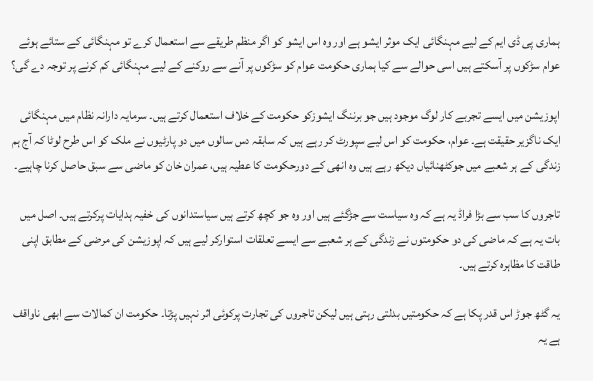ہماری پی ڈی ایم کے لیے مہنگائی ایک موثر ایشو ہے اور وہ اس ایشو کو اگر منظم طریقے سے استعمال کرے تو مہنگائی کے ستائے ہوئے عوام سڑکوں پر آسکتے ہیں اسی حوالے سے کیا ہماری حکومت عوام کو سڑکوں پر آنے سے روکنے کے لیے مہنگائی کم کرنے پر توجہ دے گی؟

اپوزیشن میں ایسے تجربے کار لوگ موجود ہیں جو برننگ ایشوزکو حکومت کے خلاف استعمال کرتے ہیں۔ سرمایہ دارانہ نظام میں مہنگائی ایک ناگزیر حقیقت ہے۔ عوام، حکومت کو اس لیے سپورٹ کر رہے ہیں کہ سابقہ دس سالوں میں دو پارٹیوں نے ملک کو اس طرح لوٹا کہ آج ہم زندگی کے ہر شعبے میں جوکٹھنائیاں دیکھ رہے ہیں وہ انھی کے دورحکومت کا عطیہ ہیں، عمران خان کو ماضی سے سبق حاصل کرنا چاہیے۔

تاجروں کا سب سے بڑا فراڈ یہ ہے کہ وہ سیاست سے جڑگئے ہیں اور وہ جو کچھ کرتے ہیں سیاستدانوں کی خفیہ ہدایات پرکرتے ہیں۔ اصل میں بات یہ ہے کہ ماضی کی دو حکومتوں نے زندگی کے ہر شعبے سے ایسے تعلقات استوارکر لیے ہیں کہ اپوزیشن کی مرضی کے مطابق اپنی طاقت کا مظاہرہ کرتے ہیں۔

یہ گٹھ جوڑ اس قدر پکا ہے کہ حکومتیں بدلتی رہتی ہیں لیکن تاجروں کی تجارت پرکوئی اثر نہیں پڑتا۔ حکومت ان کمالات سے ابھی ناواقف ہے یہ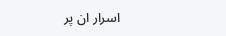اسرار ان پر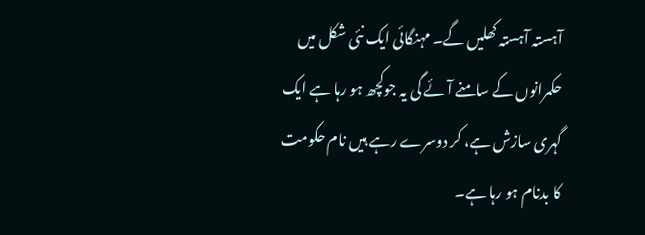آہستہ آہستہ کھلیں گے۔ مہنگائی ایک نئی شکل میں حکمرانوں کے سامنے آئے گی یہ جوکچھ ہو رہا ہے ایک گہری سازش ہے، کر دوسرے رہے ہیں نام حکومت کا بدنام ہو رہا ہے۔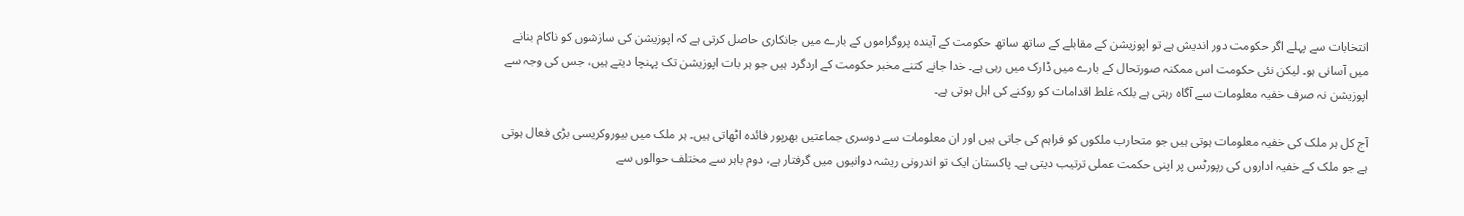انتخابات سے پہلے اگر حکومت دور اندیش ہے تو اپوزیشن کے مقابلے کے ساتھ ساتھ حکومت کے آیندہ پروگراموں کے بارے میں جانکاری حاصل کرتی ہے کہ اپوزیشن کی سازشوں کو ناکام بنانے میں آسانی ہو۔ لیکن نئی حکومت اس ممکنہ صورتحال کے بارے میں ڈارک میں رہی ہے۔ خدا جانے کتنے مخبر حکومت کے اردگرد ہیں جو ہر بات اپوزیشن تک پہنچا دیتے ہیں، جس کی وجہ سے اپوزیشن نہ صرف خفیہ معلومات سے آگاہ رہتی ہے بلکہ غلط اقدامات کو روکنے کی اہل ہوتی ہے۔

آج کل ہر ملک کی خفیہ معلومات ہوتی ہیں جو متحارب ملکوں کو فراہم کی جاتی ہیں اور ان معلومات سے دوسری جماعتیں بھرپور فائدہ اٹھاتی ہیں۔ ہر ملک میں بیوروکریسی بڑی فعال ہوتی ہے جو ملک کے خفیہ اداروں کی رپورٹس پر اپنی حکمت عملی ترتیب دیتی ہے۔ پاکستان ایک تو اندرونی ریشہ دوانیوں میں گرفتار ہے، دوم باہر سے مختلف حوالوں سے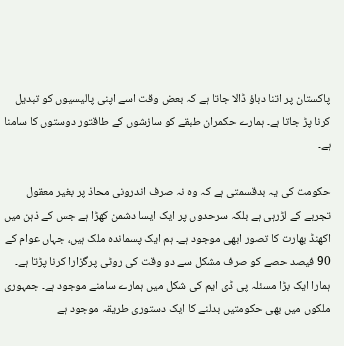پاکستان پر اتنا دباؤ ڈالا جاتا ہے کہ بعض وقت اسے اپنی پالیسیوں کو تبدیل کرنا پڑ جاتا ہے۔ ہمارے حکمران طبقے کو سازشوں کے طاقتور دوستوں کا سامنا ہے۔

حکومت کی یہ بدقسمتی ہے کہ وہ نہ صرف اندرونی محاذ پر بغیر معقول تجربے کے لڑرہی ہے بلکہ سرحدوں پر ایک ایسا دشمن کھڑا ہے جس کے ذہن میں اکھنڈ بھارت کا تصور ابھی موجود ہے۔ ہم ایک پسماندہ ملک ہیں، جہاں عوام کے 90 فیصد حصے کو صرف مشکل سے دو وقت کی روٹی پرگزارا کرنا پڑتا ہے۔ ہمارا ایک بڑا مسئلہ پی ڈی ایم کی شکل میں ہمارے سامنے موجود ہے۔ جمہوری ملکوں میں بھی حکومتیں بدلنے کا ایک دستوری طریقہ موجود ہے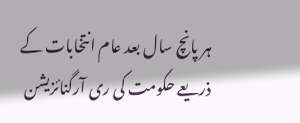ہر پانچ سال بعد عام انتخابات کے ذریعے حکومت کی ری آرگنائزیشن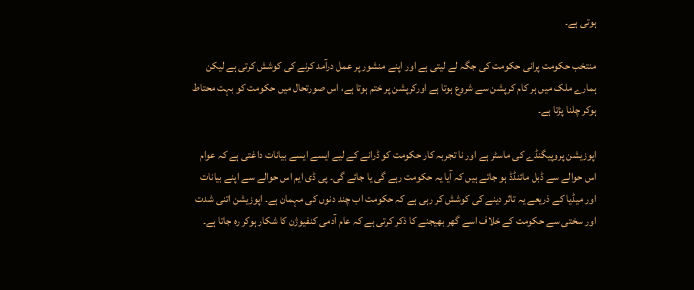ہوتی ہے۔

منتخب حکومت پرانی حکومت کی جگہ لے لیتی ہے اور اپنے منشور پر عمل درآمد کرنے کی کوشش کرتی ہے لیکن ہمارے ملک میں ہر کام کرپشن سے شروع ہوتا ہے اورکرپشن پر ختم ہوتا ہے، اس صورتحال میں حکومت کو بہت محتاط ہوکر چلنا پڑتا ہے۔

اپوزیشن پروپیگنڈے کی ماسٹر ہے اور نا تجربہ کار حکومت کو ڈرانے کے لیے ایسے ایسے بیانات داغتی ہے کہ عوام اس حوالے سے ڈبل مائنڈڈ ہو جاتے ہیں کہ آیا یہ حکومت رہے گی یا جائے گی۔ پی ڈی ایم اس حوالے سے اپنے بیانات اور میڈیا کے ذریعے یہ تاثر دینے کی کوشش کر رہی ہے کہ حکومت اب چند دنوں کی مہمان ہے۔ اپوزیشن اتنی شدت اور سختی سے حکومت کے خلاف اسے گھر بھیجنے کا ذکر کرتی ہے کہ عام آدمی کنفیوژن کا شکار ہوکر رہ جاتا ہے۔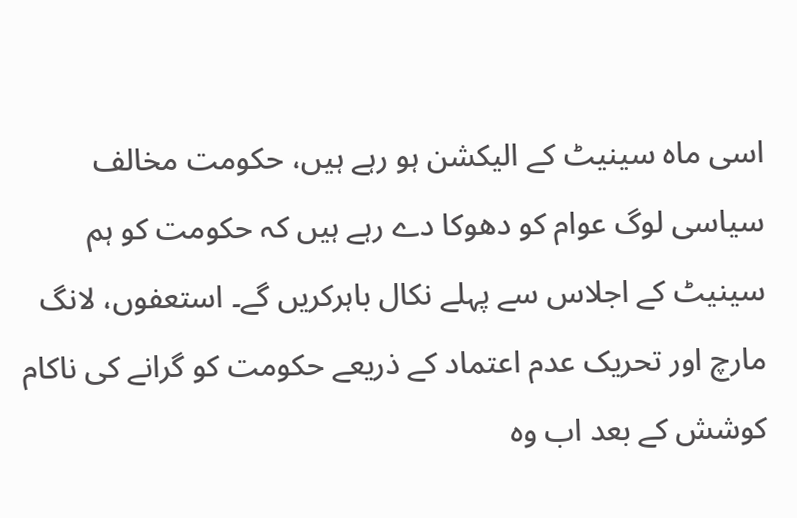اسی ماہ سینیٹ کے الیکشن ہو رہے ہیں، حکومت مخالف سیاسی لوگ عوام کو دھوکا دے رہے ہیں کہ حکومت کو ہم سینیٹ کے اجلاس سے پہلے نکال باہرکریں گے۔ استعفوں، لانگ مارچ اور تحریک عدم اعتماد کے ذریعے حکومت کو گرانے کی ناکام کوشش کے بعد اب وہ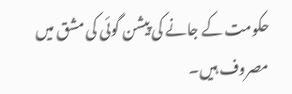حکومت کے جانے کی پیشن گوئی کی مشق میں مصروف ہیں۔